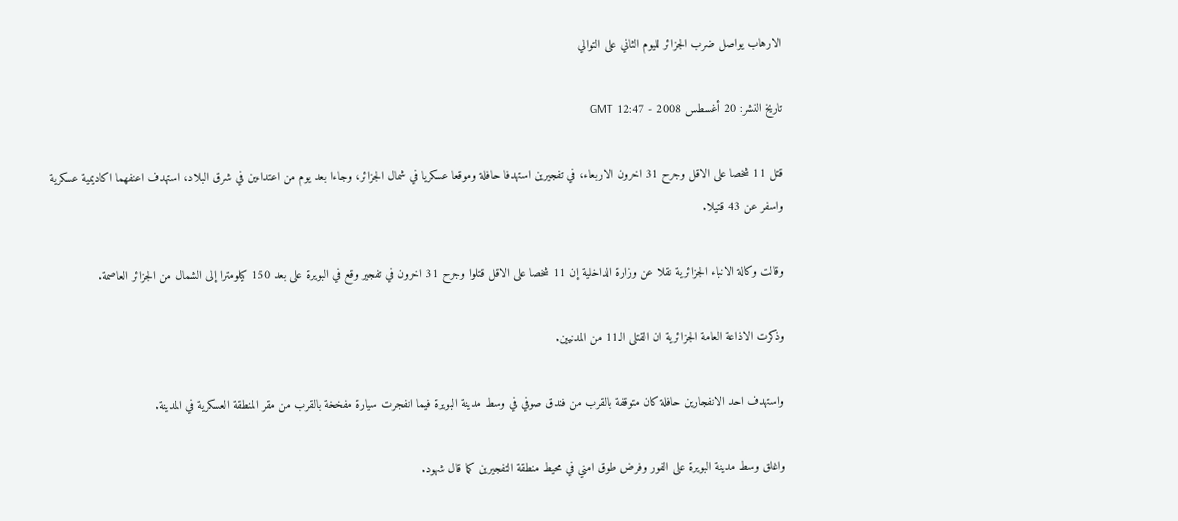الارهاب يواصل ضرب الجزائر لليوم الثاني على التوالي

تاريخ النشر: 20 أغسطس 2008 - 12:47 GMT

قتل 11 شخصا على الاقل وجرح 31 اخرون الاربعاء، في تفجيرين استهدفا حافلة وموقعا عسكريا في شمال الجزائر، وجاءا بعد يوم من اعتداءين في شرق البلاد، استهدف اعنفهما اكاديمية عسكرية واسفر عن 43 قتيلا.

وقالت وكالة الانباء الجزائرية نقلا عن وزارة الداخلية إن 11 شخصا على الاقل قتلوا وجرح 31 اخرون في تفجير وقع في البويرة على بعد 150 كيلومترا إلى الشمال من الجزائر العاصمة.

وذكرت الاذاعة العامة الجزائرية ان القتلى الـ11 من المدنيين.

واستهدف احد الانفجارين حافلة كان متوقفة بالقرب من فندق صوفي في وسط مدينة البويرة فيما انفجرت سيارة مفخخة بالقرب من مقر المنطقة العسكرية في المدينة.

واغلق وسط مدينة البويرة على الفور وفرض طوق امني في محيط منطقة التفجيرين كما قال شهود.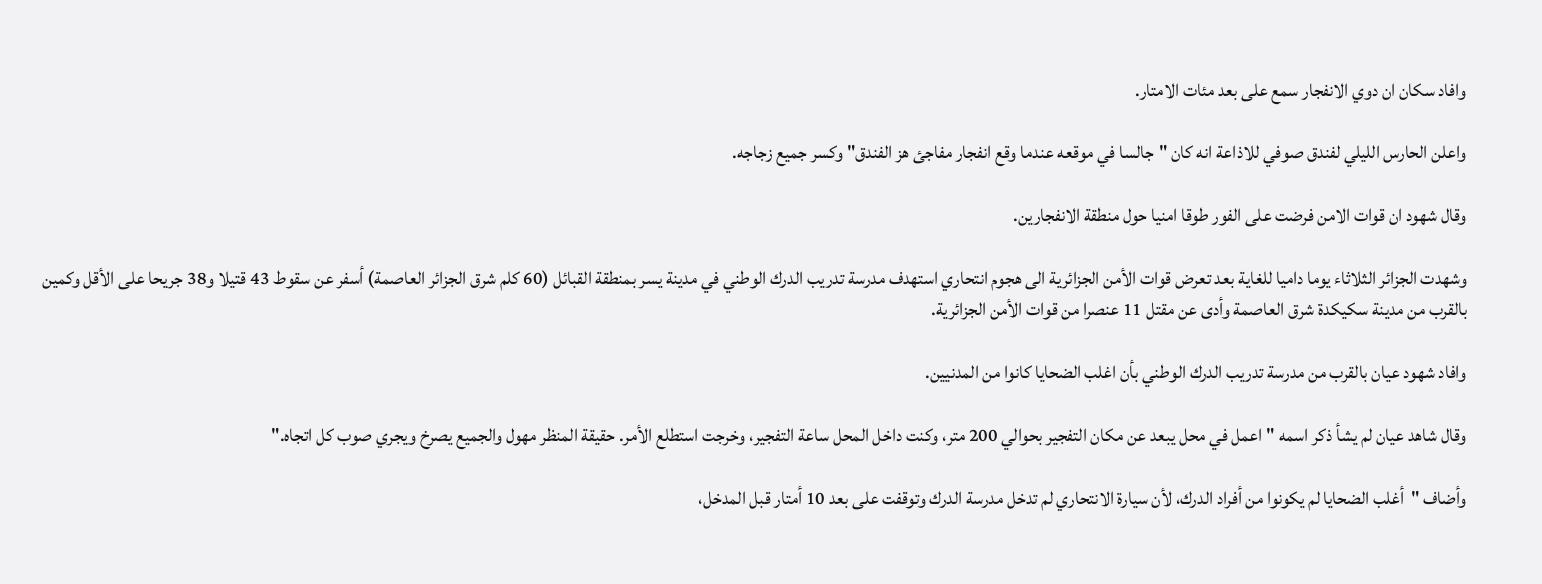وافاد سكان ان دوي الانفجار سمع على بعد مئات الامتار.

واعلن الحارس الليلي لفندق صوفي للاذاعة انه كان "جالسا في موقعه عندما وقع انفجار مفاجئ هز الفندق" وكسر جميع زجاجه.

وقال شهود ان قوات الامن فرضت على الفور طوقا امنيا حول منطقة الانفجارين.

وشهدت الجزائر الثلاثاء يوما داميا للغاية بعد تعرض قوات الأمن الجزائرية الى هجوم انتحاري استهدف مدرسة تدريب الدرك الوطني في مدينة يسر بمنطقة القبائل (60 كلم شرق الجزائر العاصمة) أسفر عن سقوط 43 قتيلا و38 جريحا على الأقل وكمين بالقرب من مدينة سكيكدة شرق العاصمة وأدى عن مقتل 11 عنصرا من قوات الأمن الجزائرية.

وافاد شهود عيان بالقرب من مدرسة تدريب الدرك الوطني بأن اغلب الضحايا كانوا من المدنيين.

وقال شاهد عيان لم يشأ ذكر اسمه "اعمل في محل يبعد عن مكان التفجير بحوالي 200 متر، وكنت داخل المحل ساعة التفجير، وخرجت استطلع الأمر. حقيقة المنظر مهول والجميع يصرخ ويجري صوب كل اتجاه."

وأضاف "أغلب الضحايا لم يكونوا من أفراد الدرك، لأن سيارة الانتحاري لم تدخل مدرسة الدرك وتوقفت على بعد 10 أمتار قبل المدخل،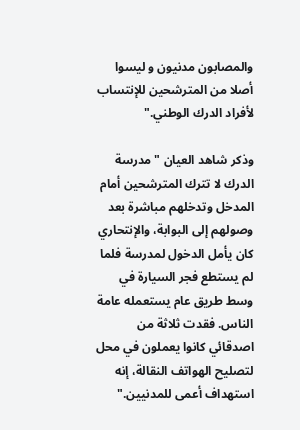والمصابون مدنيون و ليسوا أصلا من المترشحين للإنتساب لأفراد الدرك الوطني."

وذكر شاهد العيان "مدرسة الدرك لا تترك المترشحين أمام المدخل وتدخلهم مباشرة بعد وصولهم إلى البوابة، والإنتحاري كان يأمل الدخول لمدرسة فلما لم يستطع فجر السيارة في وسط طريق عام يستعمله عامة الناس. فقدت ثلاثة من اصدقائي كانوا يعملون في محل لتصليح الهواتف النقالة، إنه استهداف أعمى للمدنيين."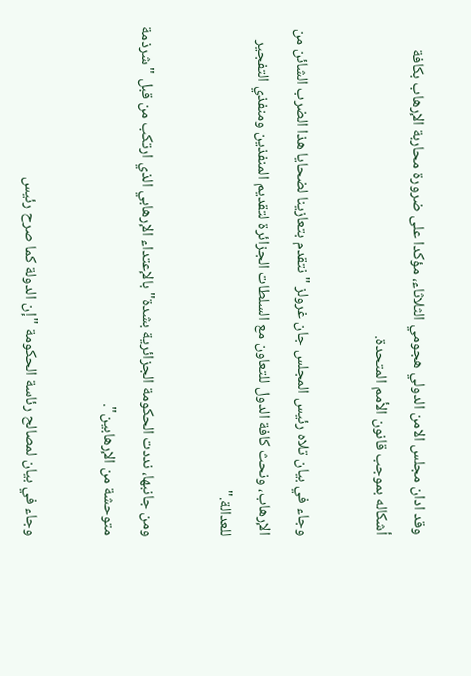وقد ادان مجلس الامن الدولي هجومي الثلاثاء، مؤكدا على ضرورة محاربة الإرهاب بكافة أشكاله بموجب قانون الأمم المتحدة.

وجاء في بيان تلاه رئيس المجلس جان غرولز "نتقدم بتعازينا لضحايا هذا الضرب الشائن من الإرهاب، ونحث كافة الدول للتعاون مع السلطات الجزائرة لتقديم المنفذين ومنفذي التفجير للعدالة."

ومن جانبها، نددت الحكومة الجزائرية بشدة" بالإعتداء الإرهابي الذي ارتكب من قبل "شرذمة متوحشة من الإرهابين".

وجاء في بيان لمصالح رئاسة الحكومة "إن الدولة كما صرح رئيس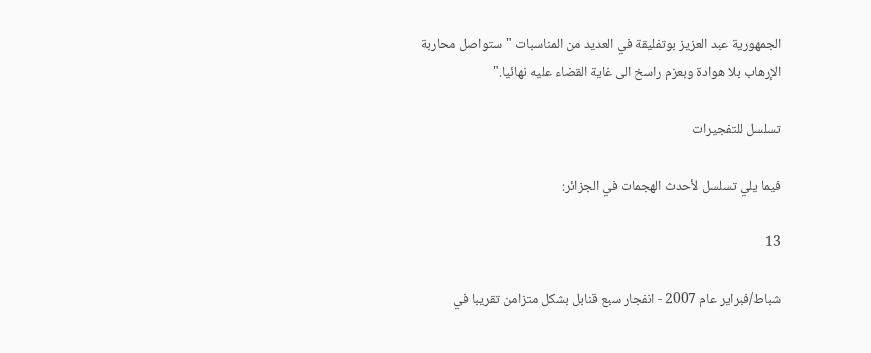الجمهورية عبد العزيز بوتفليقة في العديد من المناسبات "ستواصل محاربة الإرهاب بلا هوادة وبعزم راسخ الى غاية القضاء عليه نهائيا."

تسلسل للتفجيرات

فيما يلي تسلسل لأحدث الهجمات في الجزائر:

13

شباط/فبراير عام 2007 - انفجار سبع قنابل بشكل متزامن تقريبا في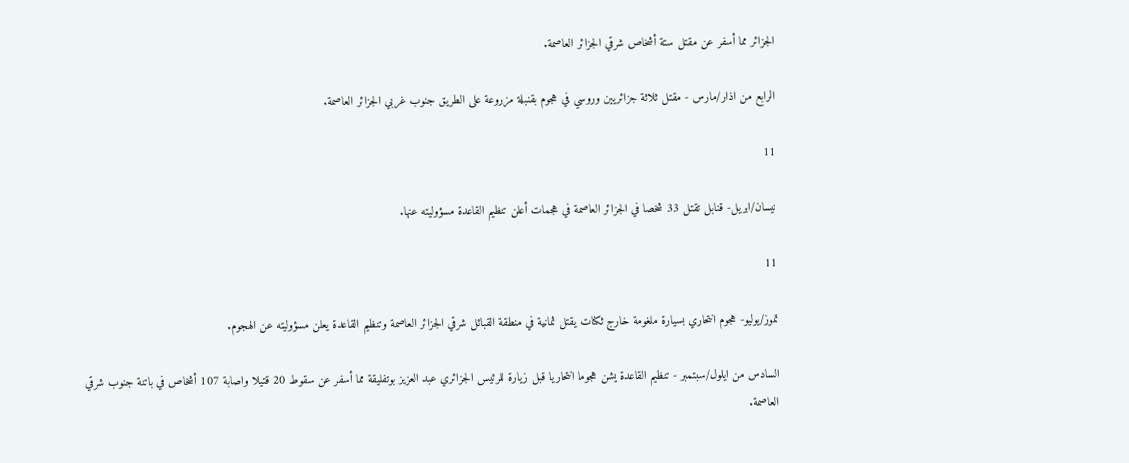الجزائر مما أسفر عن مقتل ستة أشخاص شرقي الجزائر العاصمة.

الرابع من اذار/مارس - مقتل ثلاثة جزائريين وروسي في هجوم بقنبلة مزروعة على الطريق جنوب غربي الجزائر العاصمة.

11

نيسان/ابريل- قنابل تقتل 33 شخصا في الجزائر العاصمة في هجمات أعلن تنظيم القاعدة مسؤوليته عنها.

11

تموز/يوليو- هجوم انتحاري بسيارة ملغومة خارج ثكنات يقتل ثمانية في منطقة القبائل شرقي الجزائر العاصمة وتنظيم القاعدة يعلن مسؤوليته عن الهجوم.

السادس من ايلول/سبتمبر - تنظيم القاعدة يشن هجوما انتحاريا قبل زيارة للرئيس الجزائري عبد العزيز بوتفليقة مما أسفر عن سقوط 20 قتيلا واصابة 107 أشخاص في باتنة جنوب شرقي العاصمة.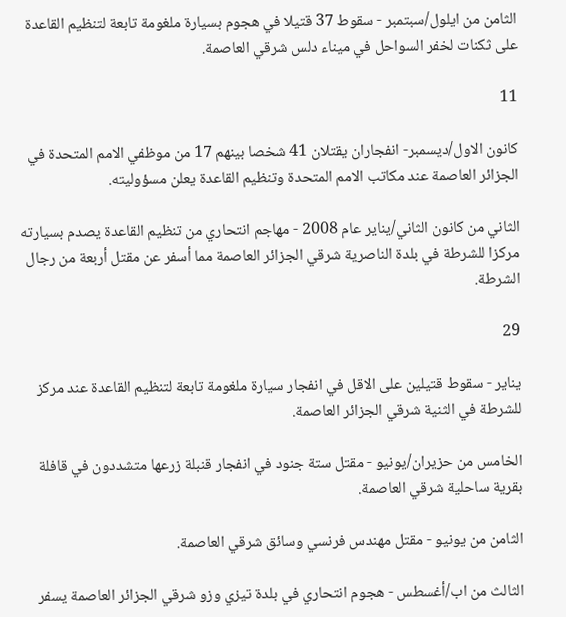الثامن من ايلول/سبتمبر - سقوط 37 قتيلا في هجوم بسيارة ملغومة تابعة لتنظيم القاعدة على ثكنات لخفر السواحل في ميناء دلس شرقي العاصمة.

11

كانون الاول/ديسمبر- انفجاران يقتلان 41 شخصا بينهم 17 من موظفي الامم المتحدة في الجزائر العاصمة عند مكاتب الامم المتحدة وتنظيم القاعدة يعلن مسؤوليته.

الثاني من كانون الثاني/يناير عام 2008 - مهاجم انتحاري من تنظيم القاعدة يصدم بسيارته مركزا للشرطة في بلدة الناصرية شرقي الجزائر العاصمة مما أسفر عن مقتل أربعة من رجال الشرطة.

29

يناير - سقوط قتيلين على الاقل في انفجار سيارة ملغومة تابعة لتنظيم القاعدة عند مركز للشرطة في الثنية شرقي الجزائر العاصمة.

الخامس من حزيران/يونيو - مقتل ستة جنود في انفجار قنبلة زرعها متشددون في قافلة بقرية ساحلية شرقي العاصمة.

الثامن من يونيو - مقتل مهندس فرنسي وسائق شرقي العاصمة.

الثالث من اب/أغسطس - هجوم انتحاري في بلدة تيزي وزو شرقي الجزائر العاصمة يسفر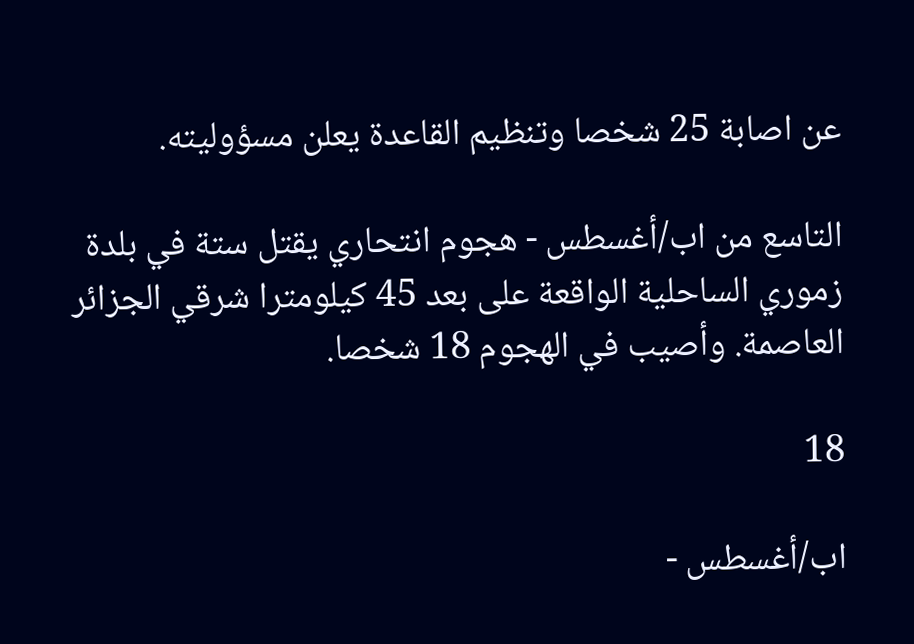عن اصابة 25 شخصا وتنظيم القاعدة يعلن مسؤوليته.

التاسع من اب/أغسطس - هجوم انتحاري يقتل ستة في بلدة زموري الساحلية الواقعة على بعد 45 كيلومترا شرقي الجزائر العاصمة. وأصيب في الهجوم 18 شخصا.

18

اب/أغسطس -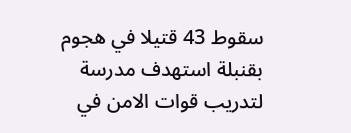سقوط 43 قتيلا في هجوم بقنبلة استهدف مدرسة لتدريب قوات الامن في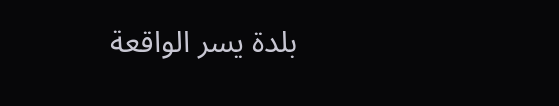بلدة يسر الواقعة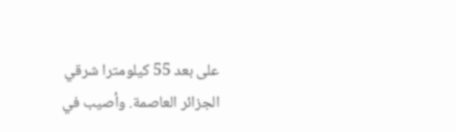على بعد 55 كيلومترا شرقي الجزائر العاصمة. وأصيب في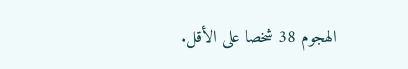الهجوم 38 شخصا على الأقل.